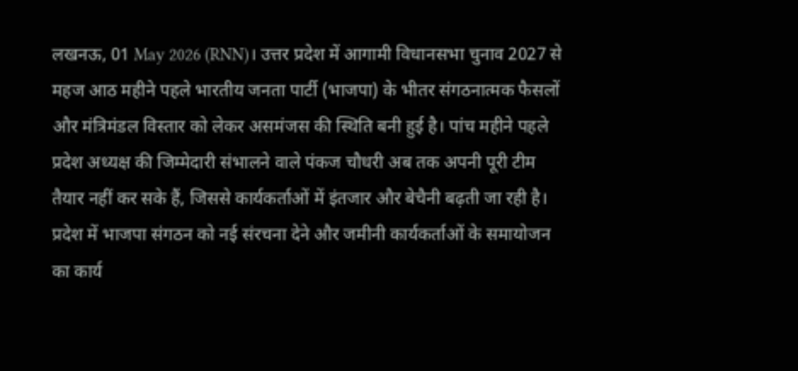लखनऊ, 01 May 2026 (RNN)। उत्तर प्रदेश में आगामी विधानसभा चुनाव 2027 से महज आठ महीने पहले भारतीय जनता पार्टी (भाजपा) के भीतर संगठनात्मक फैसलों और मंत्रिमंडल विस्तार को लेकर असमंजस की स्थिति बनी हुई है। पांच महीने पहले प्रदेश अध्यक्ष की जिम्मेदारी संभालने वाले पंकज चौधरी अब तक अपनी पूरी टीम तैयार नहीं कर सके हैं, जिससे कार्यकर्ताओं में इंतजार और बेचैनी बढ़ती जा रही है।
प्रदेश में भाजपा संगठन को नई संरचना देने और जमीनी कार्यकर्ताओं के समायोजन का कार्य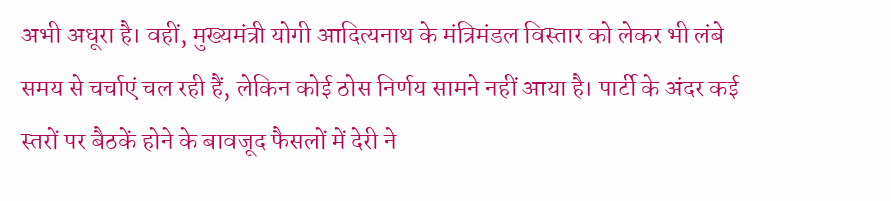अभी अधूरा है। वहीं, मुख्यमंत्री योगी आदित्यनाथ के मंत्रिमंडल विस्तार को लेकर भी लंबे समय से चर्चाएं चल रही हैं, लेकिन कोई ठोस निर्णय सामने नहीं आया है। पार्टी के अंदर कई स्तरों पर बैठकें होने के बावजूद फैसलों में देरी ने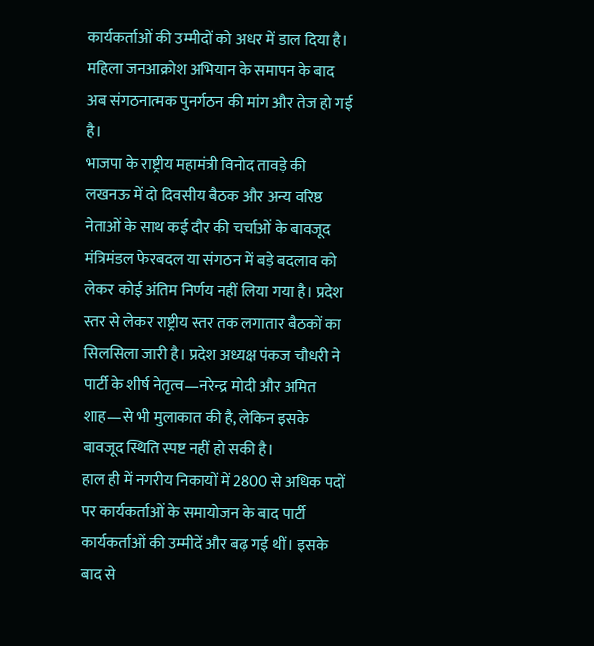कार्यकर्ताओं की उम्मीदों को अधर में डाल दिया है। महिला जनआक्रोश अभियान के समापन के बाद अब संगठनात्मक पुनर्गठन की मांग और तेज हो गई है।
भाजपा के राष्ट्रीय महामंत्री विनोद तावड़े की लखनऊ में दो दिवसीय बैठक और अन्य वरिष्ठ नेताओं के साथ कई दौर की चर्चाओं के बावजूद मंत्रिमंडल फेरबदल या संगठन में बड़े बदलाव को लेकर कोई अंतिम निर्णय नहीं लिया गया है। प्रदेश स्तर से लेकर राष्ट्रीय स्तर तक लगातार बैठकों का सिलसिला जारी है। प्रदेश अध्यक्ष पंकज चौधरी ने पार्टी के शीर्ष नेतृत्व—नरेन्द्र मोदी और अमित शाह—से भी मुलाकात की है, लेकिन इसके बावजूद स्थिति स्पष्ट नहीं हो सकी है।
हाल ही में नगरीय निकायों में 2800 से अधिक पदों पर कार्यकर्ताओं के समायोजन के बाद पार्टी कार्यकर्ताओं की उम्मीदें और बढ़ गई थीं। इसके बाद से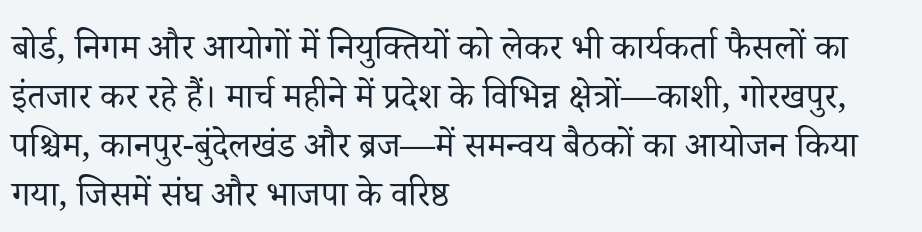बोर्ड, निगम और आयोगों में नियुक्तियों को लेकर भी कार्यकर्ता फैसलों का इंतजार कर रहे हैं। मार्च महीने में प्रदेश के विभिन्न क्षेत्रों—काशी, गोरखपुर, पश्चिम, कानपुर-बुंदेलखंड और ब्रज—में समन्वय बैठकों का आयोजन किया गया, जिसमें संघ और भाजपा के वरिष्ठ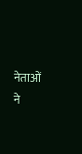नेताओं ने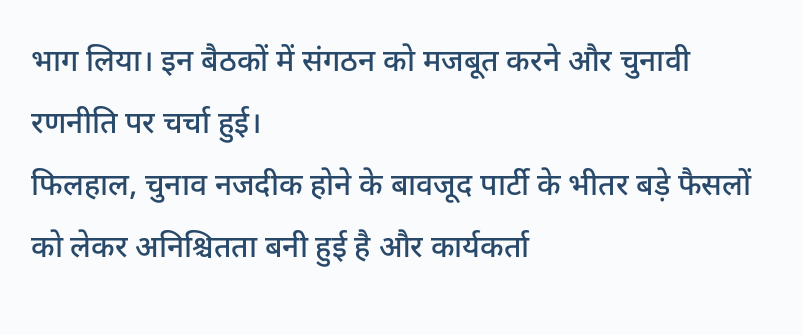भाग लिया। इन बैठकों में संगठन को मजबूत करने और चुनावी रणनीति पर चर्चा हुई।
फिलहाल, चुनाव नजदीक होने के बावजूद पार्टी के भीतर बड़े फैसलों को लेकर अनिश्चितता बनी हुई है और कार्यकर्ता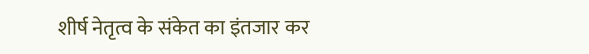शीर्ष नेतृत्व के संकेत का इंतजार कर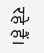रहे हैं।